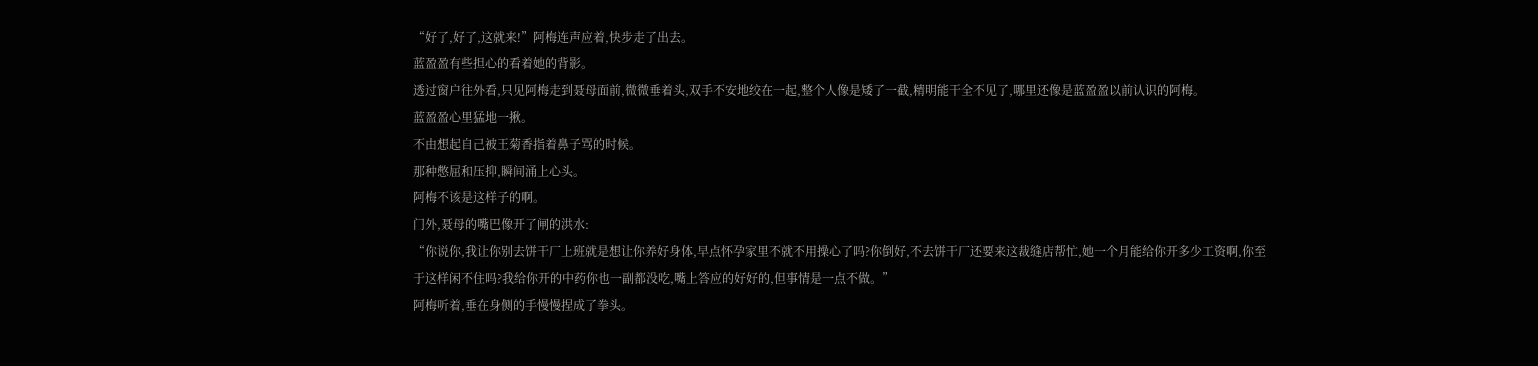“好了,好了,这就来!”阿梅连声应着,快步走了出去。
蓝盈盈有些担心的看着她的背影。
透过窗户往外看,只见阿梅走到聂母面前,微微垂着头,双手不安地绞在一起,整个人像是矮了一截,精明能干全不见了,哪里还像是蓝盈盈以前认识的阿梅。
蓝盈盈心里猛地一揪。
不由想起自己被王菊香指着鼻子骂的时候。
那种憋屈和压抑,瞬间涌上心头。
阿梅不该是这样子的啊。
门外,聂母的嘴巴像开了闸的洪水:
“你说你,我让你别去饼干厂上班就是想让你养好身体,早点怀孕家里不就不用操心了吗?你倒好,不去饼干厂还要来这裁缝店帮忙,她一个月能给你开多少工资啊,你至于这样闲不住吗?我给你开的中药你也一副都没吃,嘴上答应的好好的,但事情是一点不做。”
阿梅听着,垂在身侧的手慢慢捏成了拳头。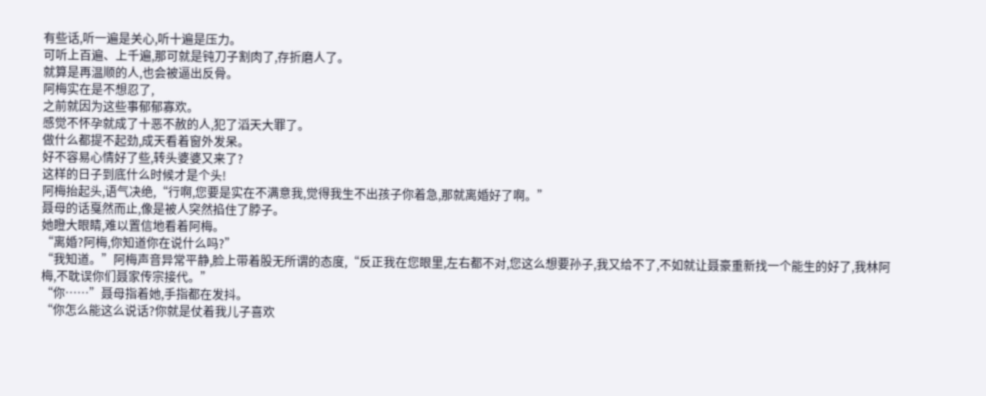有些话,听一遍是关心,听十遍是压力。
可听上百遍、上千遍,那可就是钝刀子割肉了,存折磨人了。
就算是再温顺的人,也会被逼出反骨。
阿梅实在是不想忍了,
之前就因为这些事郁郁寡欢。
感觉不怀孕就成了十恶不赦的人,犯了滔天大罪了。
做什么都提不起劲,成天看着窗外发呆。
好不容易心情好了些,转头婆婆又来了?
这样的日子到底什么时候才是个头!
阿梅抬起头,语气决绝,“行啊,您要是实在不满意我,觉得我生不出孩子你着急,那就离婚好了啊。”
聂母的话戛然而止,像是被人突然掐住了脖子。
她瞪大眼睛,难以置信地看着阿梅。
“离婚?阿梅,你知道你在说什么吗?”
“我知道。”阿梅声音异常平静,脸上带着股无所谓的态度,“反正我在您眼里,左右都不对,您这么想要孙子,我又给不了,不如就让聂豪重新找一个能生的好了,我林阿梅,不耽误你们聂家传宗接代。”
“你……”聂母指着她,手指都在发抖。
“你怎么能这么说话?你就是仗着我儿子喜欢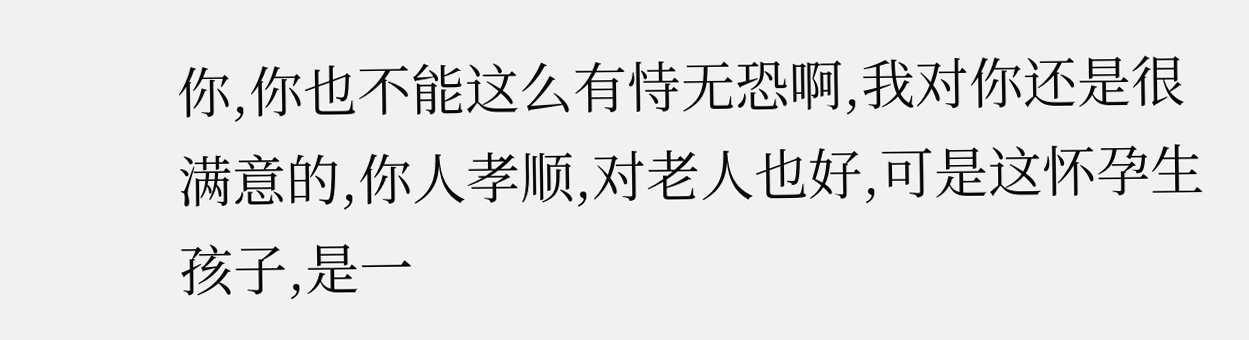你,你也不能这么有恃无恐啊,我对你还是很满意的,你人孝顺,对老人也好,可是这怀孕生孩子,是一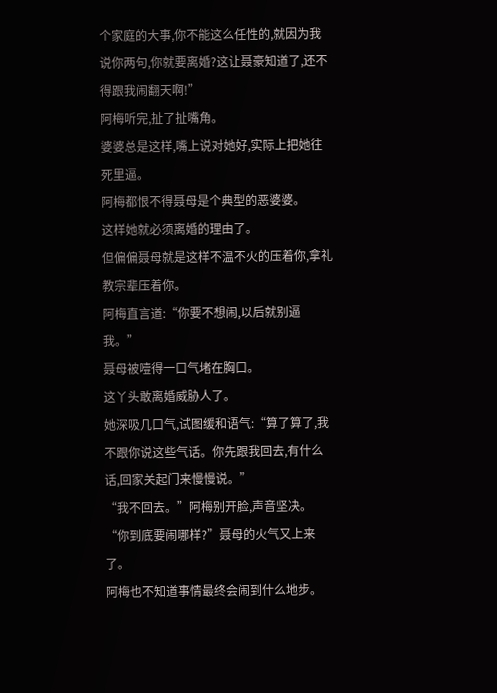个家庭的大事,你不能这么任性的,就因为我说你两句,你就要离婚?这让聂豪知道了,还不得跟我闹翻天啊!”
阿梅听完,扯了扯嘴角。
婆婆总是这样,嘴上说对她好,实际上把她往死里逼。
阿梅都恨不得聂母是个典型的恶婆婆。
这样她就必须离婚的理由了。
但偏偏聂母就是这样不温不火的压着你,拿礼教宗辈压着你。
阿梅直言道:“你要不想闹,以后就别逼我。”
聂母被噎得一口气堵在胸口。
这丫头敢离婚威胁人了。
她深吸几口气,试图缓和语气:“算了算了,我不跟你说这些气话。你先跟我回去,有什么话,回家关起门来慢慢说。”
“我不回去。”阿梅别开脸,声音坚决。
“你到底要闹哪样?”聂母的火气又上来了。
阿梅也不知道事情最终会闹到什么地步。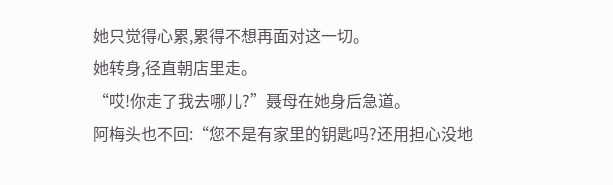她只觉得心累,累得不想再面对这一切。
她转身,径直朝店里走。
“哎!你走了我去哪儿?”聂母在她身后急道。
阿梅头也不回:“您不是有家里的钥匙吗?还用担心没地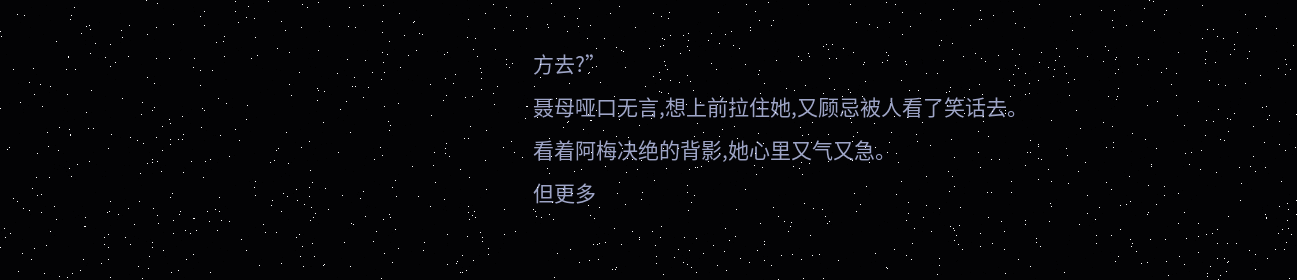方去?”
聂母哑口无言,想上前拉住她,又顾忌被人看了笑话去。
看着阿梅决绝的背影,她心里又气又急。
但更多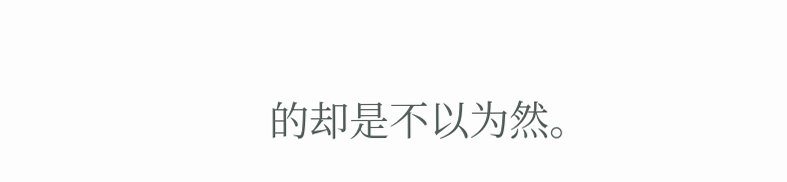的却是不以为然。